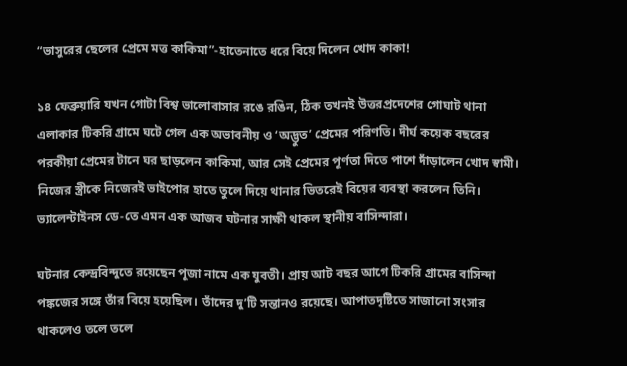“ভাসুরের ছেলের প্রেমে মত্ত কাকিমা”-হাতেনাতে ধরে বিয়ে দিলেন খোদ কাকা!

১৪ ফেব্রুয়ারি যখন গোটা বিশ্ব ভালোবাসার রঙে রঙিন, ঠিক তখনই উত্তরপ্রদেশের গোঘাট থানা এলাকার টিকরি গ্রামে ঘটে গেল এক অভাবনীয় ও ‘অদ্ভুত’ প্রেমের পরিণতি। দীর্ঘ কয়েক বছরের পরকীয়া প্রেমের টানে ঘর ছাড়লেন কাকিমা, আর সেই প্রেমের পূর্ণতা দিতে পাশে দাঁড়ালেন খোদ স্বামী। নিজের স্ত্রীকে নিজেরই ভাইপোর হাতে তুলে দিয়ে থানার ভিতরেই বিয়ের ব্যবস্থা করলেন তিনি। ভ্যালেন্টাইনস ডে-তে এমন এক আজব ঘটনার সাক্ষী থাকল স্থানীয় বাসিন্দারা।

ঘটনার কেন্দ্রবিন্দুতে রয়েছেন পূজা নামে এক যুবতী। প্রায় আট বছর আগে টিকরি গ্রামের বাসিন্দা পঙ্কজের সঙ্গে তাঁর বিয়ে হয়েছিল। তাঁদের দু’টি সন্তানও রয়েছে। আপাতদৃষ্টিতে সাজানো সংসার থাকলেও তলে তলে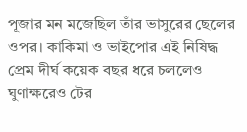পূজার মন মজেছিল তাঁর ভাসুরের ছেলের ওপর। কাকিমা ও ভাইপোর এই নিষিদ্ধ প্রেম দীর্ঘ কয়েক বছর ধরে চললেও ঘুণাক্ষরেও টের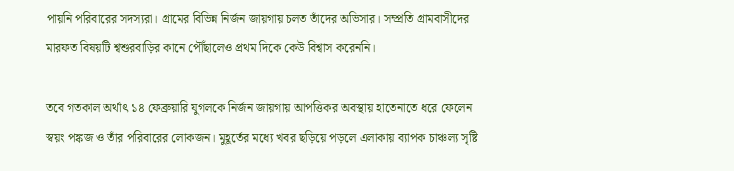পায়নি পরিবারের সদস্যরা। গ্রামের বিভিন্ন নির্জন জায়গায় চলত তাঁদের অভিসার। সম্প্রতি গ্রামবাসীদের মারফত বিষয়টি শ্বশুরবাড়ির কানে পৌঁছালেও প্রথম দিকে কেউ বিশ্বাস করেননি।

তবে গতকাল অর্থাৎ ১৪ ফেব্রুয়ারি যুগলকে নির্জন জায়গায় আপত্তিকর অবস্থায় হাতেনাতে ধরে ফেলেন স্বয়ং পঙ্কজ ও তাঁর পরিবারের লোকজন। মুহূর্তের মধ্যে খবর ছড়িয়ে পড়লে এলাকায় ব্যাপক চাঞ্চল্য সৃষ্টি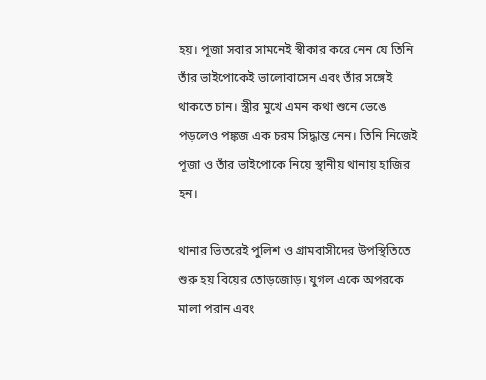হয়। পূজা সবার সামনেই স্বীকার করে নেন যে তিনি তাঁর ভাইপোকেই ভালোবাসেন এবং তাঁর সঙ্গেই থাকতে চান। স্ত্রীর মুখে এমন কথা শুনে ভেঙে পড়লেও পঙ্কজ এক চরম সিদ্ধান্ত নেন। তিনি নিজেই পূজা ও তাঁর ভাইপোকে নিয়ে স্থানীয় থানায় হাজির হন।

থানার ভিতরেই পুলিশ ও গ্রামবাসীদের উপস্থিতিতে শুরু হয় বিয়ের তোড়জোড়। যুগল একে অপরকে মালা পরান এবং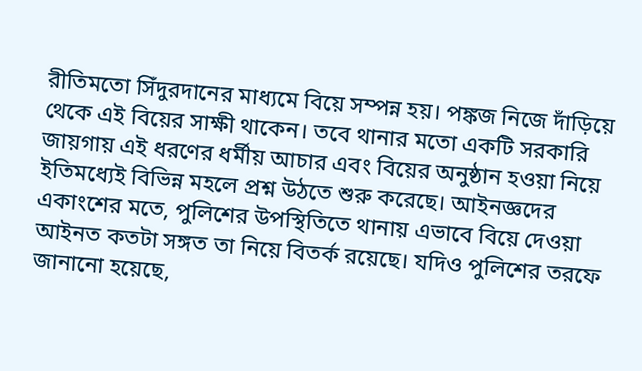রীতিমতো সিঁদুরদানের মাধ্যমে বিয়ে সম্পন্ন হয়। পঙ্কজ নিজে দাঁড়িয়ে থেকে এই বিয়ের সাক্ষী থাকেন। তবে থানার মতো একটি সরকারি জায়গায় এই ধরণের ধর্মীয় আচার এবং বিয়ের অনুষ্ঠান হওয়া নিয়ে ইতিমধ্যেই বিভিন্ন মহলে প্রশ্ন উঠতে শুরু করেছে। আইনজ্ঞদের একাংশের মতে, পুলিশের উপস্থিতিতে থানায় এভাবে বিয়ে দেওয়া আইনত কতটা সঙ্গত তা নিয়ে বিতর্ক রয়েছে। যদিও পুলিশের তরফে জানানো হয়েছে,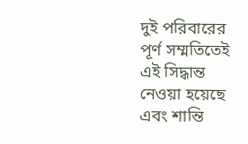দুই পরিবারের পূর্ণ সম্মতিতেই এই সিদ্ধান্ত নেওয়া হয়েছে এবং শান্তি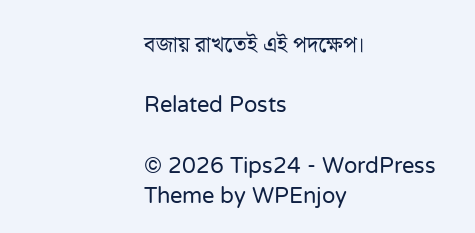বজায় রাখতেই এই পদক্ষেপ।

Related Posts

© 2026 Tips24 - WordPress Theme by WPEnjoy